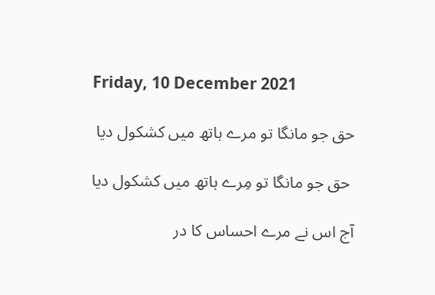Friday, 10 December 2021

حق جو مانگا تو مرے ہاتھ میں کشکول دیا

 حق جو مانگا تو مِرے ہاتھ میں کشکول دیا

آج اس نے مرے احساس کا در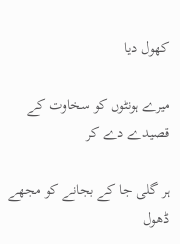کھول دیا

میرے ہونٹوں کو سخاوت کے قصیدے دے کر

ہر گلی جا کے بجانے کو مجھے ڈھول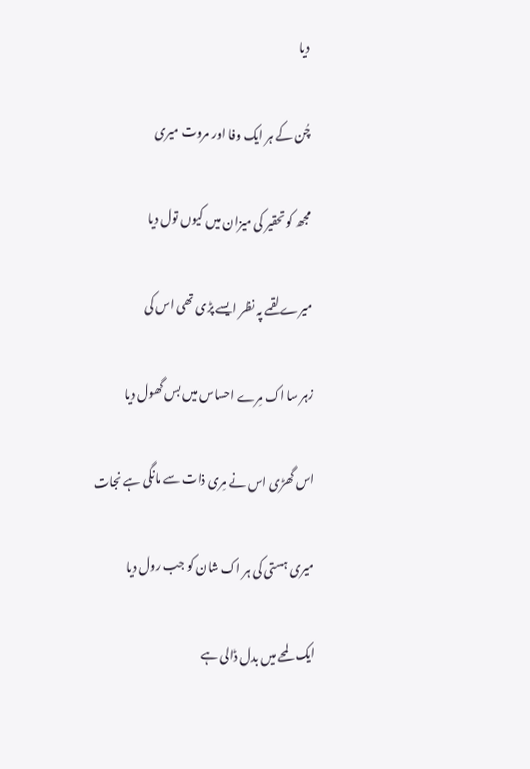دیا

چُن کے ہر ایک وفا اور مروت میری

مجھ کو تحقیر کی میزان میں کیوں تول دیا

میرے لقمے پہ نظر ایسے پڑی تھی اس کی

زہر سا اک مِرے احساس میں بس گھول دیا

اس گھڑی اس نے مِری ذات سے مانگی ہے نجات

میری ہستی کی ہر اک شان کو جب رول دیا

ایک لمحے میں بدل ڈالی ہے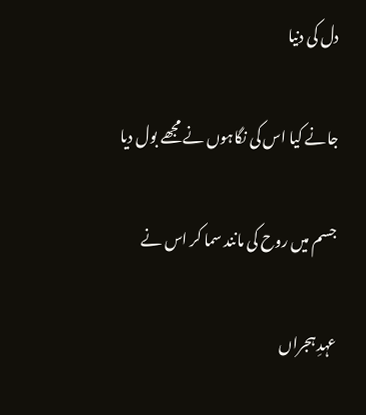دل کی دنیا

جانے کیا اس کی نگاہوں نے مجھے بول دیا

جسم میں روح کی مانند سما کر اس نے

عہدِ ہجراں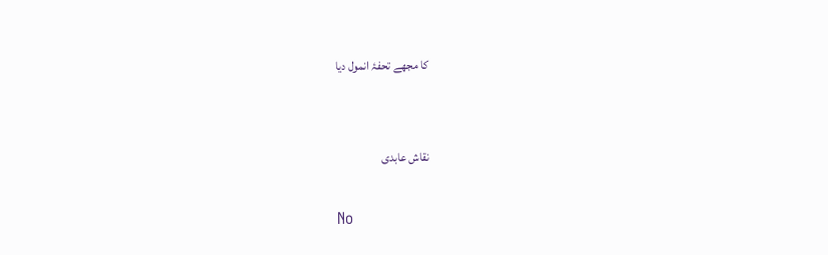کا مجھے تحفۂ انمول دیا


نقاش عابدی

No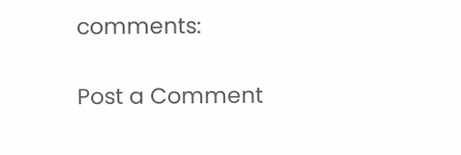comments:

Post a Comment